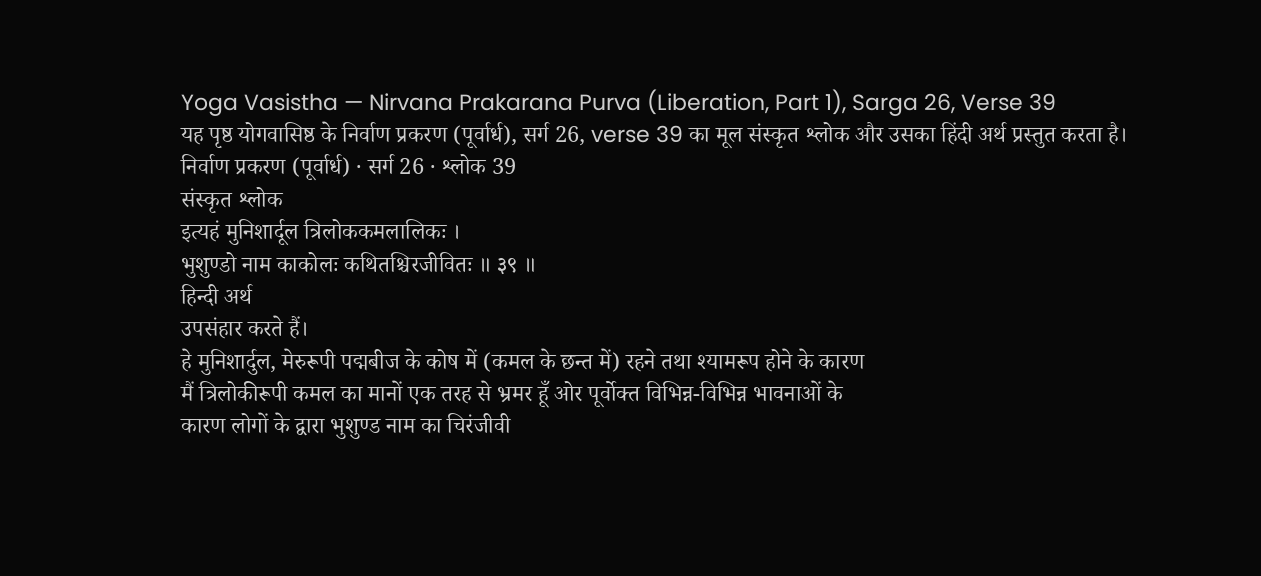Yoga Vasistha — Nirvana Prakarana Purva (Liberation, Part 1), Sarga 26, Verse 39
यह पृष्ठ योगवासिष्ठ के निर्वाण प्रकरण (पूर्वार्ध), सर्ग 26, verse 39 का मूल संस्कृत श्लोक और उसका हिंदी अर्थ प्रस्तुत करता है।
निर्वाण प्रकरण (पूर्वार्ध) · सर्ग 26 · श्लोक 39
संस्कृत श्लोक
इत्यहं मुनिशार्दूल त्रिलोककमलालिकः ।
भुशुण्डो नाम काकोलः कथितश्चिरजीवितः ॥ ३९ ॥
हिन्दी अर्थ
उपसंहार करते हैं।
हे मुनिशार्दुल, मेरुरूपी पद्मबीज के कोष में (कमल के छन्त में) रहने तथा श्यामरूप होने के कारण
मैं त्रिलोकीरूपी कमल का मानों एक तरह से भ्रमर हूँ ओर पूर्वोक्त विभिन्न-विभिन्न भावनाओं के
कारण लोगों के द्वारा भुशुण्ड नाम का चिरंजीवी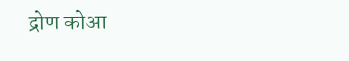द्रोण कोआ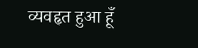व्यवहृत हुआ हूँ